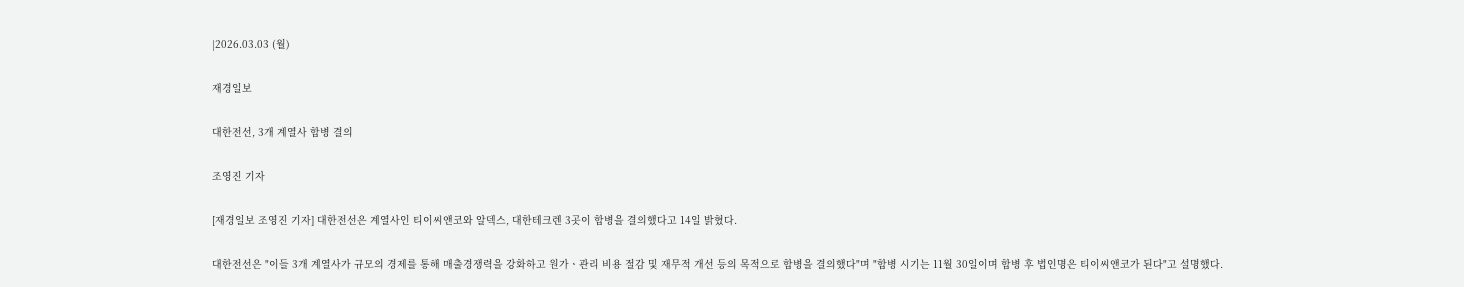|2026.03.03 (월)

재경일보

대한전선, 3개 계열사 합병 결의

조영진 기자

[재경일보 조영진 기자] 대한전선은 계열사인 티이씨앤코와 알덱스, 대한테크렌 3곳이 합병을 결의했다고 14일 밝혔다.

대한전선은 "이들 3개 계열사가 규모의 경제를 통해 매출경쟁력을 강화하고 원가ㆍ관리 비용 절감 및 재무적 개선 등의 목적으로 합병을 결의했다"며 "합병 시기는 11월 30일이며 합병 후 법인명은 티이씨앤코가 된다"고 설명했다.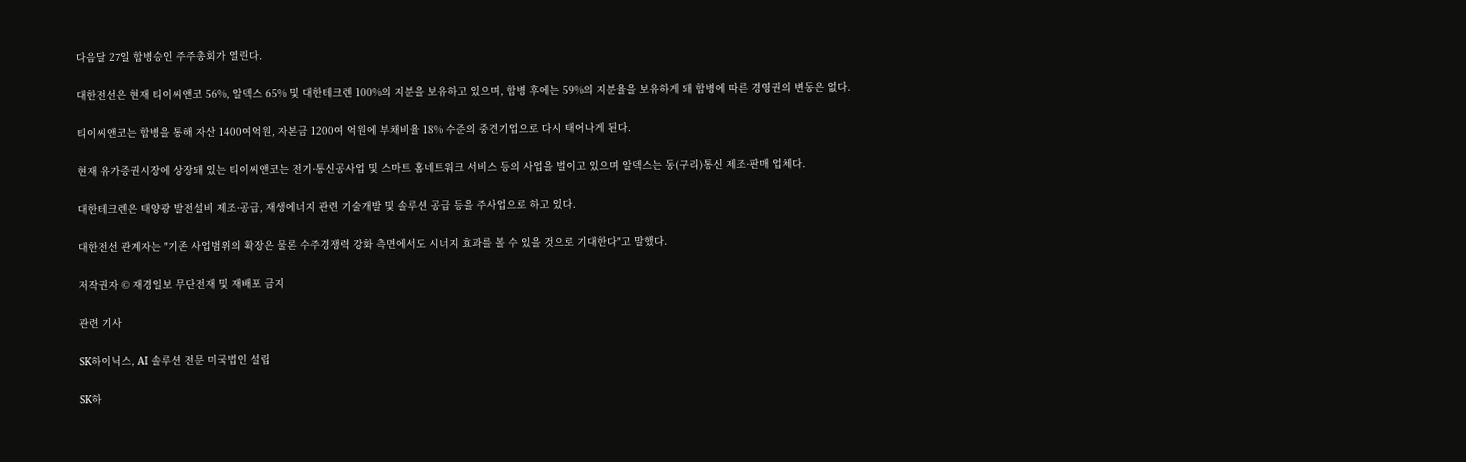다음달 27일 합병승인 주주총회가 열린다.

대한전선은 현재 티이씨앤코 56%, 알덱스 65% 및 대한테크렌 100%의 지분을 보유하고 있으며, 합병 후에는 59%의 지분율을 보유하게 돼 합병에 따른 경영권의 변동은 없다.

티이씨앤코는 합병을 통해 자산 1400여억원, 자본금 1200여 억원에 부채비율 18% 수준의 중견기업으로 다시 태어나게 된다.

현재 유가증권시장에 상장돼 있는 티이씨앤코는 전기·통신공사업 및 스마트 홈네트워크 서비스 등의 사업을 벌이고 있으며 알덱스는 동(구리)통신 제조·판매 업체다.

대한테크렌은 태양광 발전설비 제조·공급, 재생에너지 관련 기술개발 및 솔루션 공급 등을 주사업으로 하고 있다.

대한전선 관계자는 "기존 사업범위의 확장은 물론 수주경쟁력 강화 측면에서도 시너지 효과를 볼 수 있을 것으로 기대한다"고 말했다.

저작권자 © 재경일보 무단전재 및 재배포 금지

관련 기사

SK하이닉스, AI 솔루션 전문 미국법인 설립

SK하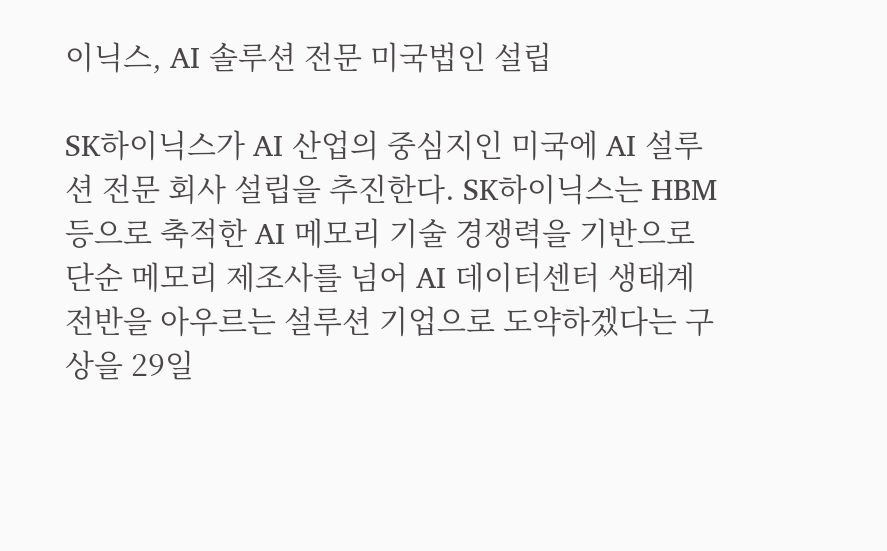이닉스, AI 솔루션 전문 미국법인 설립

SK하이닉스가 AI 산업의 중심지인 미국에 AI 설루션 전문 회사 설립을 추진한다. SK하이닉스는 HBM 등으로 축적한 AI 메모리 기술 경쟁력을 기반으로 단순 메모리 제조사를 넘어 AI 데이터센터 생태계 전반을 아우르는 설루션 기업으로 도약하겠다는 구상을 29일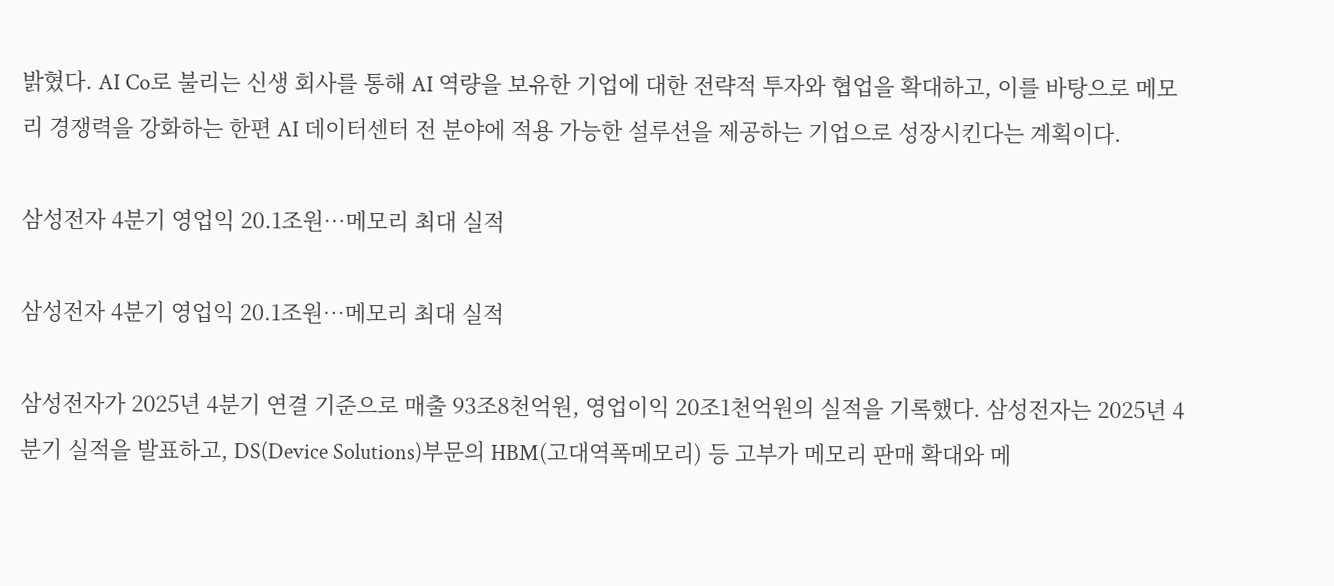밝혔다. AI Co로 불리는 신생 회사를 통해 AI 역량을 보유한 기업에 대한 전략적 투자와 협업을 확대하고, 이를 바탕으로 메모리 경쟁력을 강화하는 한편 AI 데이터센터 전 분야에 적용 가능한 설루션을 제공하는 기업으로 성장시킨다는 계획이다.

삼성전자 4분기 영업익 20.1조원…메모리 최대 실적

삼성전자 4분기 영업익 20.1조원…메모리 최대 실적

삼성전자가 2025년 4분기 연결 기준으로 매출 93조8천억원, 영업이익 20조1천억원의 실적을 기록했다. 삼성전자는 2025년 4분기 실적을 발표하고, DS(Device Solutions)부문의 HBM(고대역폭메모리) 등 고부가 메모리 판매 확대와 메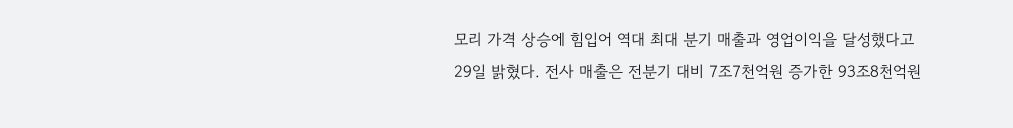모리 가격 상승에 힘입어 역대 최대 분기 매출과 영업이익을 달성했다고 29일 밝혔다. 전사 매출은 전분기 대비 7조7천억원 증가한 93조8천억원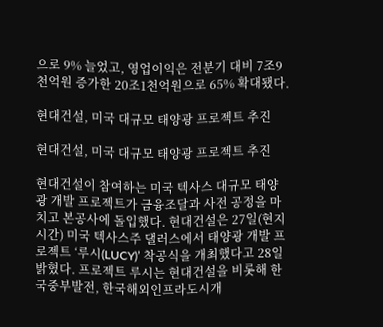으로 9% 늘었고, 영업이익은 전분기 대비 7조9천억원 증가한 20조1천억원으로 65% 확대됐다.

현대건설, 미국 대규모 태양광 프로젝트 추진

현대건설, 미국 대규모 태양광 프로젝트 추진

현대건설이 참여하는 미국 텍사스 대규모 태양광 개발 프로젝트가 금융조달과 사전 공정을 마치고 본공사에 돌입했다. 현대건설은 27일(현지시간) 미국 텍사스주 댈러스에서 태양광 개발 프로젝트 ‘루시(LUCY)’ 착공식을 개최했다고 28일 밝혔다. 프로젝트 루시는 현대건설을 비롯해 한국중부발전, 한국해외인프라도시개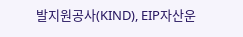발지원공사(KIND), EIP자산운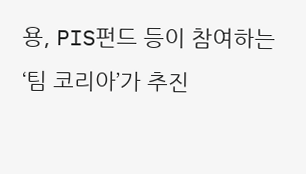용, PIS펀드 등이 참여하는 ‘팀 코리아’가 추진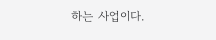하는 사업이다.